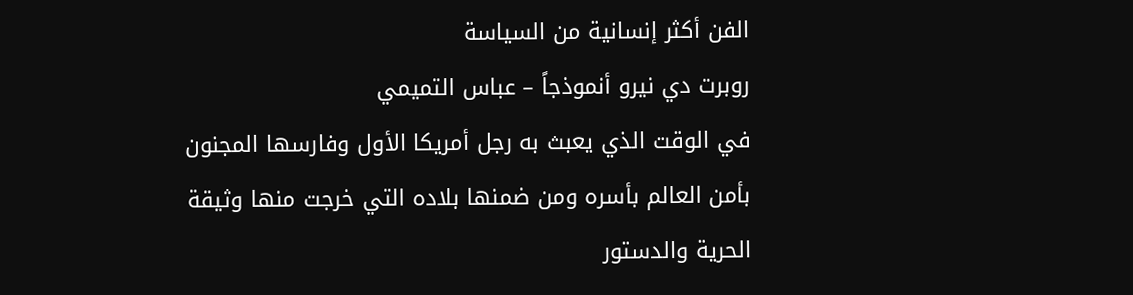الفن أكثر إنسانية من السياسة
روبرت دي نيرو أنموذجاً – عباس التميمي
في الوقت الذي يعبث به رجل أمريكا الأول وفارسها المجنون بأمن العالم بأسره ومن ضمنها بلاده التي خرجت منها وثيقة الحرية والدستور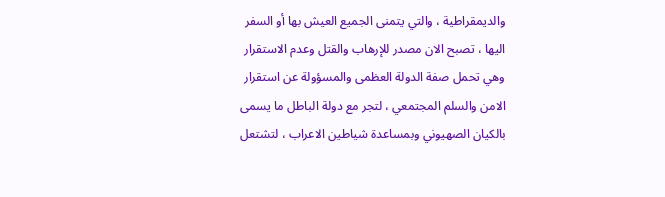والديمقراطية ، والتي يتمنى الجميع العيش بها أو السفر اليها ، تصبح الان مصدر للإرهاب والقتل وعدم الاستقرار وهي تحمل صفة الدولة العظمى والمسؤولة عن استقرار الامن والسلم المجتمعي ، لتجر مع دولة الباطل ما يسمى بالكيان الصهيوني وبمساعدة شياطين الاعراب ، لتشتعل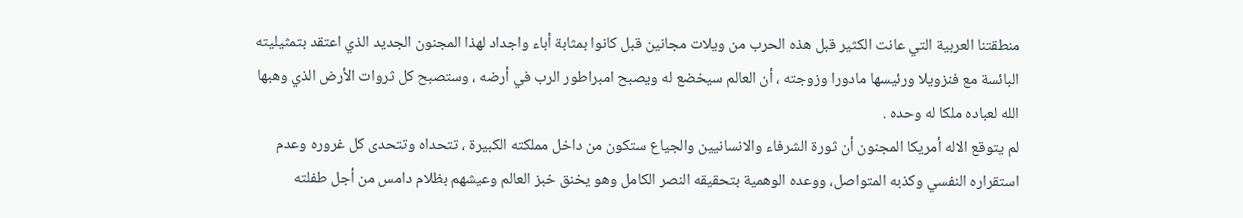منطقتنا العربية التي عانت الكثير قبل هذه الحرب من ويلات مجانين قبل كانوا بمثابة أباء واجداد لهذا المجنون الجديد الذي اعتقد بتمثيليته البائسة مع فنزويلا ورئيسها مادورا وزوجته ، أن العالم سيخضع له ويصبح امبراطور الرب في أرضه ، وستصبح كل ثروات الأرض الذي وهبها الله لعباده ملكا له وحده .
لم يتوقع الاله أمريكا المجنون أن ثورة الشرفاء والانسانيين والجياع ستكون من داخل مملكته الكبيرة ، تتحداه وتتحدى كل غروره وعدم استقراره النفسي وكذبه المتواصل، ووعده الوهمية بتحقيقه النصر الكامل وهو يخنق خبز العالم وعيشهم بظلام دامس من أجل طفلته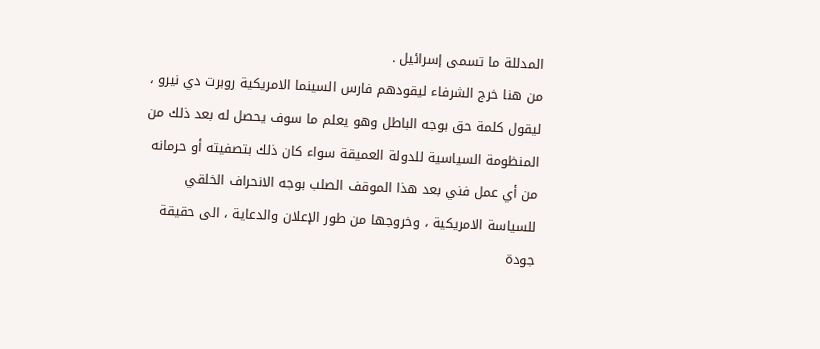المدللة ما تسمى إسرائيل .
من هنا خرج الشرفاء ليقودهم فارس السينما الامريكية روبرت دي نيرو ، ليقول كلمة حق بوجه الباطل وهو يعلم ما سوف يحصل له بعد ذلك من المنظومة السياسية للدولة العميقة سواء كان ذلك بتصفيته أو حرمانه من أي عمل فني بعد هذا الموقف الصلب بوجه الانحراف الخلقي للسياسة الامريكية ، وخروجها من طور الإعلان والدعاية ، الى حقيقة جودة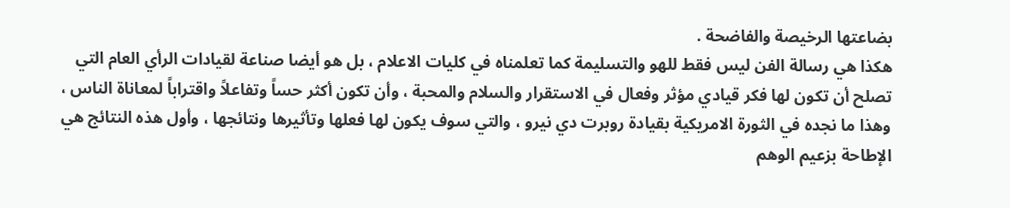بضاعتها الرخيصة والفاضحة .
هكذا هي رسالة الفن ليس فقط للهو والتسليمة كما تعلمناه في كليات الاعلام ، بل هو أيضا صناعة لقيادات الرأي العام التي تصلح أن تكون لها فكر قيادي مؤثر وفعال في الاستقرار والسلام والمحبة ، وأن تكون أكثر حساً وتفاعلاً واقتراباً لمعاناة الناس ، وهذا ما نجده في الثورة الامريكية بقيادة روبرت دي نيرو ، والتي سوف يكون لها فعلها وتأثيرها ونتائجها ، وأول هذه النتائج هي الإطاحة بزعيم الوهم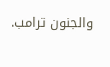والجنون ترامب.